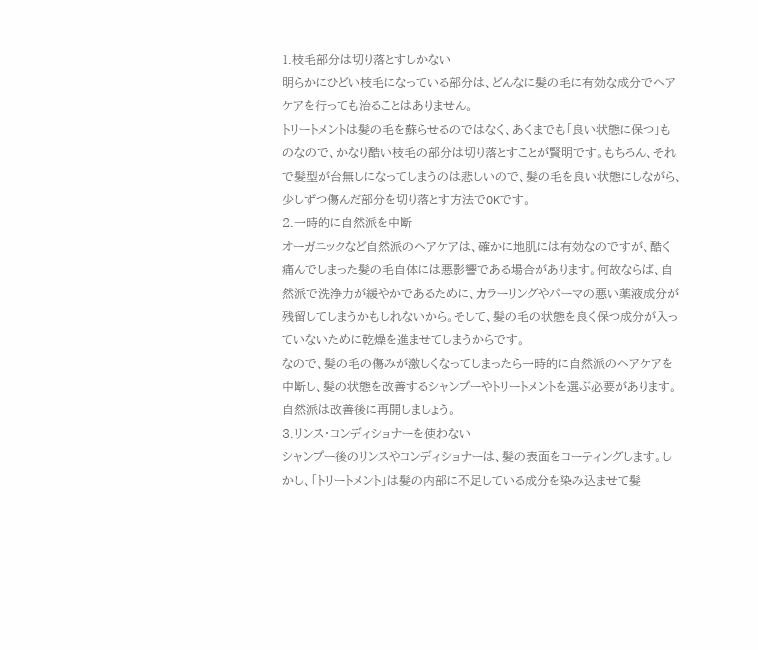1.枝毛部分は切り落とすしかない
明らかにひどい枝毛になっている部分は、どんなに髪の毛に有効な成分でヘアケアを行っても治ることはありません。
トリートメントは髪の毛を蘇らせるのではなく、あくまでも「良い状態に保つ」ものなので、かなり酷い枝毛の部分は切り落とすことが賢明です。もちろん、それで髪型が台無しになってしまうのは悲しいので、髪の毛を良い状態にしながら、少しずつ傷んだ部分を切り落とす方法でOKです。
2.一時的に自然派を中断
オーガニックなど自然派のヘアケアは、確かに地肌には有効なのですが、酷く痛んでしまった髪の毛自体には悪影響である場合があります。何故ならば、自然派で洗浄力が緩やかであるために、カラーリングやパーマの悪い薬液成分が残留してしまうかもしれないから。そして、髪の毛の状態を良く保つ成分が入っていないために乾燥を進ませてしまうからです。
なので、髪の毛の傷みが激しくなってしまったら一時的に自然派のヘアケアを中断し、髪の状態を改善するシャンプーやトリートメントを選ぶ必要があります。自然派は改善後に再開しましょう。
3.リンス・コンディショナーを使わない
シャンプー後のリンスやコンディショナーは、髪の表面をコーティングします。しかし、「トリートメント」は髪の内部に不足している成分を染み込ませて髪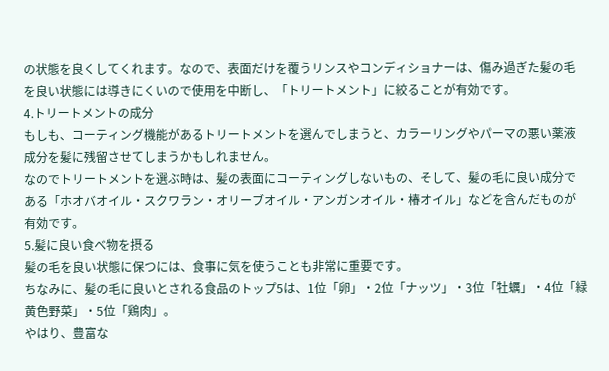の状態を良くしてくれます。なので、表面だけを覆うリンスやコンディショナーは、傷み過ぎた髪の毛を良い状態には導きにくいので使用を中断し、「トリートメント」に絞ることが有効です。
4.トリートメントの成分
もしも、コーティング機能があるトリートメントを選んでしまうと、カラーリングやパーマの悪い薬液成分を髪に残留させてしまうかもしれません。
なのでトリートメントを選ぶ時は、髪の表面にコーティングしないもの、そして、髪の毛に良い成分である「ホオバオイル・スクワラン・オリーブオイル・アンガンオイル・椿オイル」などを含んだものが有効です。
5.髪に良い食べ物を摂る
髪の毛を良い状態に保つには、食事に気を使うことも非常に重要です。
ちなみに、髪の毛に良いとされる食品のトップ5は、1位「卵」・2位「ナッツ」・3位「牡蠣」・4位「緑黄色野菜」・5位「鶏肉」。
やはり、豊富な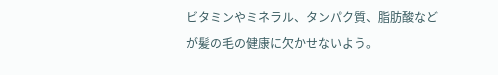ビタミンやミネラル、タンパク質、脂肪酸などが髪の毛の健康に欠かせないよう。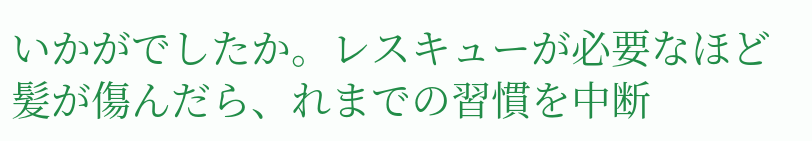いかがでしたか。レスキューが必要なほど髪が傷んだら、れまでの習慣を中断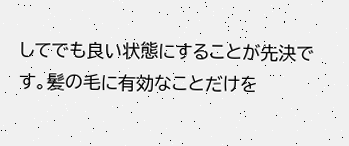してでも良い状態にすることが先決です。髪の毛に有効なことだけを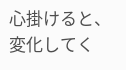心掛けると、変化してく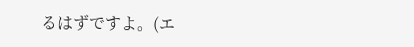るはずですよ。(エ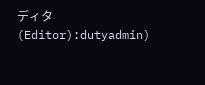ディタ(Editor):dutyadmin)